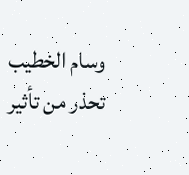وسام الخطيب تحذر من تأثير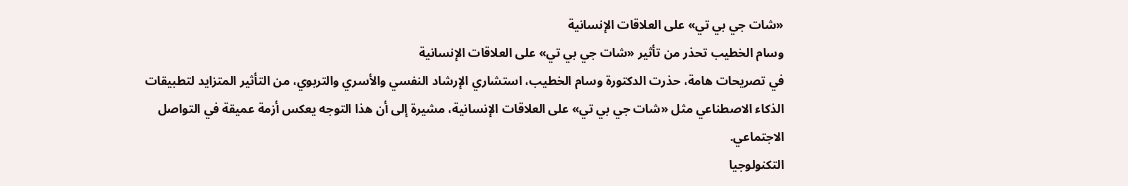«شات جي بي تي» على العلاقات الإنسانية
وسام الخطيب تحذر من تأثير «شات جي بي تي» على العلاقات الإنسانية
في تصريحات هامة، حذرت الدكتورة وسام الخطيب، استشاري الإرشاد النفسي والأسري والتربوي، من التأثير المتزايد لتطبيقات الذكاء الاصطناعي مثل «شات جي بي تي» على العلاقات الإنسانية، مشيرة إلى أن هذا التوجه يعكس أزمة عميقة في التواصل الاجتماعي.
التكنولوجيا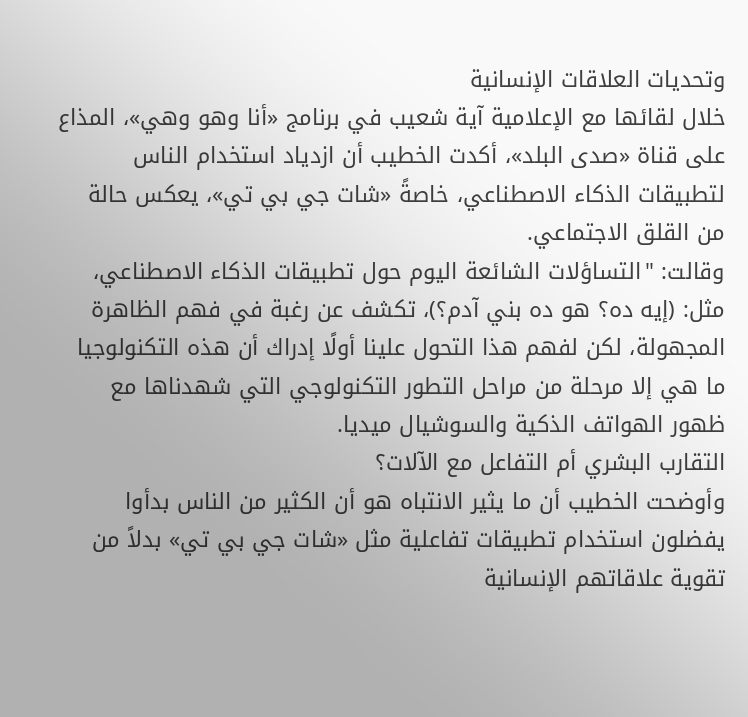وتحديات العلاقات الإنسانية
خلال لقائها مع الإعلامية آية شعيب في برنامج «أنا وهو وهي»، المذاع على قناة «صدى البلد»، أكدت الخطيب أن ازدياد استخدام الناس لتطبيقات الذكاء الاصطناعي، خاصةً «شات جي بي تي»، يعكس حالة من القلق الاجتماعي.
وقالت: "التساؤلات الشائعة اليوم حول تطبيقات الذكاء الاصطناعي، مثل: (إيه ده؟ هو ده بني آدم؟)، تكشف عن رغبة في فهم الظاهرة المجهولة، لكن لفهم هذا التحول علينا أولًا إدراك أن هذه التكنولوجيا ما هي إلا مرحلة من مراحل التطور التكنولوجي التي شهدناها مع ظهور الهواتف الذكية والسوشيال ميديا.
التقارب البشري أم التفاعل مع الآلات؟
وأوضحت الخطيب أن ما يثير الانتباه هو أن الكثير من الناس بدأوا يفضلون استخدام تطبيقات تفاعلية مثل «شات جي بي تي» بدلاً من تقوية علاقاتهم الإنسانية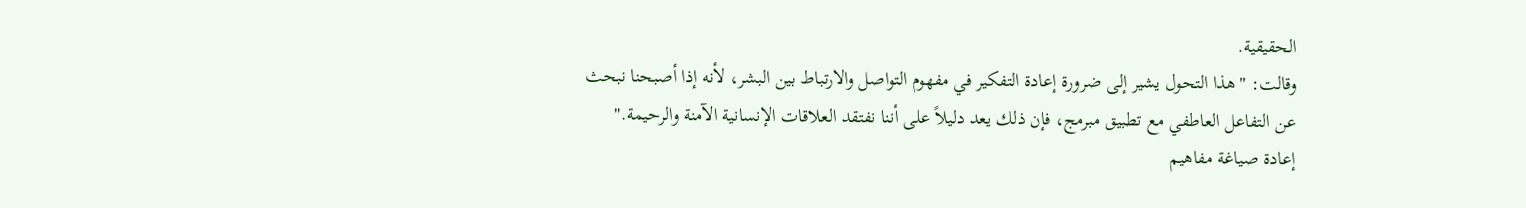الحقيقية.
وقالت: "هذا التحول يشير إلى ضرورة إعادة التفكير في مفهوم التواصل والارتباط بين البشر، لأنه إذا أصبحنا نبحث عن التفاعل العاطفي مع تطبيق مبرمج، فإن ذلك يعد دليلاً على أننا نفتقد العلاقات الإنسانية الآمنة والرحيمة."
إعادة صياغة مفاهيم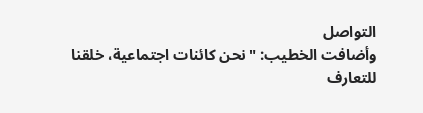التواصل
وأضافت الخطيب: "نحن كائنات اجتماعية، خلقنا للتعارف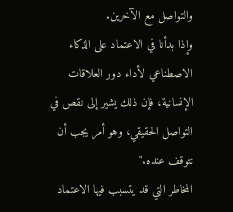والتواصل مع الآخرين.
وإذا بدأنا في الاعتماد على الذكاء الاصطناعي لأداء دور العلاقات الإنسانية، فإن ذلك يشير إلى نقص في التواصل الحقيقي، وهو أمر يجب أن نتوقف عنده."
المخاطر التي قد يتسبب فيها الاعتماد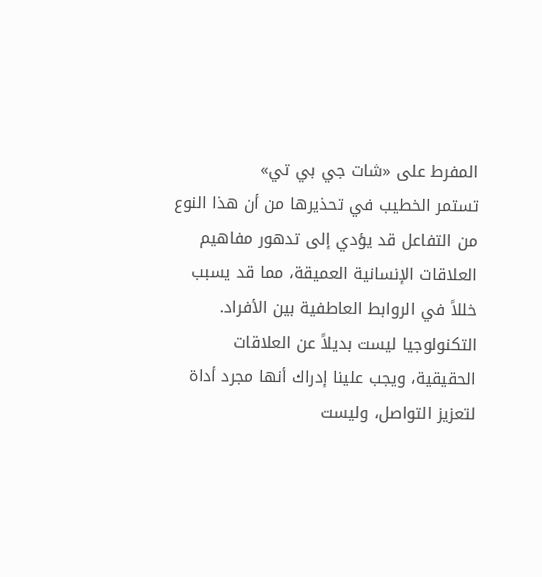المفرط على «شات جي بي تي»
تستمر الخطيب في تحذيرها من أن هذا النوع من التفاعل قد يؤدي إلى تدهور مفاهيم العلاقات الإنسانية العميقة، مما قد يسبب خللاً في الروابط العاطفية بين الأفراد.
التكنولوجيا ليست بديلاً عن العلاقات الحقيقية، ويجب علينا إدراك أنها مجرد أداة لتعزيز التواصل، وليست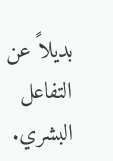بديلاً عن التفاعل البشري.